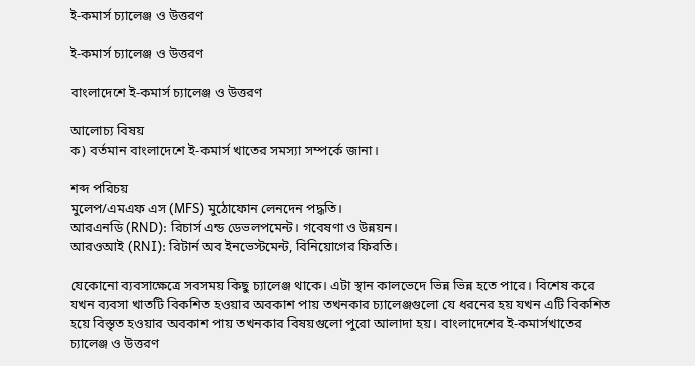ই-কমার্স চ্যালেঞ্জ ‍ও উত্তরণ

ই-কমার্স চ্যালেঞ্জ ‍ও উত্তরণ

বাংলাদেশে ই-কমার্স চ্যালেঞ্জ ও উত্তরণ

আলোচ্য বিষয়
ক) বর্তমান বাংলাদেশে ই-কমার্স খাতের সমস্যা সম্পর্কে জানা।

শব্দ পরিচয়
মুলেপ/এমএফ এস (MFS) মুঠোফোন লেনদেন পদ্ধতি।
আরএনডি (RND): রিচার্স এন্ড ডেভলপমেন্ট। গবেষণা ও উন্নয়ন।
আরওআই (RNI): রিটার্ন অব ইনভেস্টমেন্ট, বিনিয়োগের ফিরতি।

যেকোনো ব্যবসাক্ষেত্রে সবসময় কিছু চ্যালেঞ্জ থাকে। এটা স্থান কালভেদে ভিন্ন ভিন্ন হতে পারে। বিশেষ করে যখন ব্যবসা খাতটি বিকশিত হওয়ার অবকাশ পায় তখনকার চ্যালেঞ্জগুলো যে ধরনের হয় যখন এটি বিকশিত হয়ে বিস্তৃত হওয়ার অবকাশ পায় তখনকার বিষয়গুলো পুরো আলাদা হয়। বাংলাদেশের ই-কমার্সখাতের চ্যালেঞ্জ ও উত্তরণ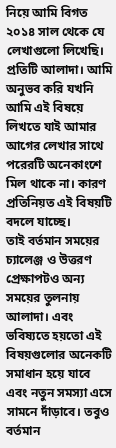নিয়ে আমি বিগত ২০১৪ সাল থেকে যে লেখাগুলো লিখেছি। প্রতিটি আলাদা। আমি অনুভব করি যখনি আমি এই বিষয়ে লিখতে যাই আমার আগের লেখার সাথে পরেরটি অনেকাংশে মিল থাকে না। কারণ প্রতিনিয়ত এই বিষয়টি বদলে যাচ্ছে।
তাই বর্তমান সময়ের চ্যালেঞ্জ ও উত্তরণ প্রেক্ষাপটও অন্য সময়ের তুলনায় আলাদা। এবং ভবিষ্যতে হয়তো এই বিষয়গুলোর অনেকটি সমাধান হয়ে যাবে এবং নতুন সমস্যা এসে সামনে দাঁড়াবে। তবুও বর্তমান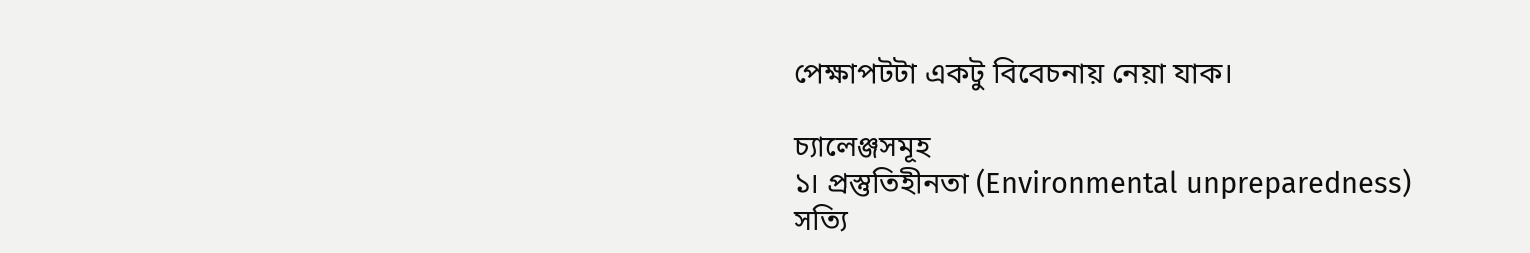পেক্ষাপটটা একটু বিবেচনায় নেয়া যাক।

চ্যালেঞ্জসমূহ
১। প্রস্তুতিহীনতা (Environmental unpreparedness)
সত্যি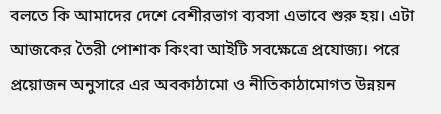বলতে কি আমাদের দেশে বেশীরভাগ ব্যবসা এভাবে শুরু হয়। এটা আজকের তৈরী পোশাক কিংবা আইটি সবক্ষেত্রে প্রযোজ্য। পরে প্রয়োজন অনুসারে এর অবকাঠামো ও নীতিকাঠামোগত উন্নয়ন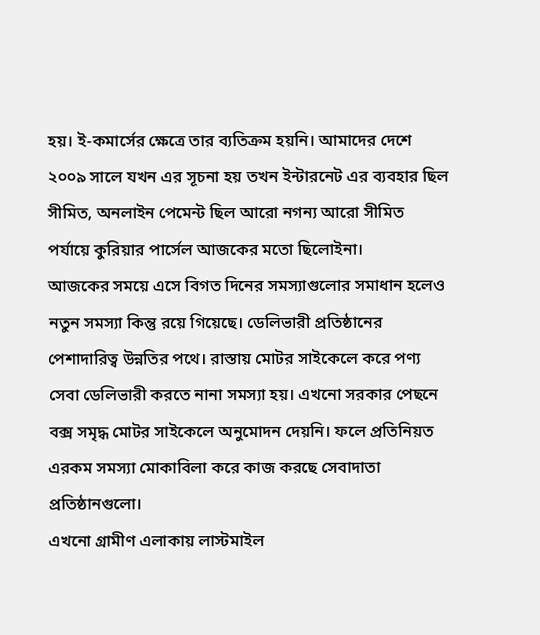হয়। ই-কমার্সের ক্ষেত্রে তার ব্যতিক্রম হয়নি। আমাদের দেশে ২০০৯ সালে যখন এর সূচনা হয় তখন ইন্টারনেট এর ব্যবহার ছিল সীমিত, অনলাইন পেমেন্ট ছিল আরো নগন্য আরো সীমিত পর্যায়ে কুরিয়ার পার্সেল আজকের মতো ছিলোইনা।
আজকের সময়ে এসে বিগত দিনের সমস্যাগুলোর সমাধান হলেও নতুন সমস্যা কিন্তু রয়ে গিয়েছে। ডেলিভারী প্রতিষ্ঠানের পেশাদারিত্ব উন্নতির পথে। রাস্তায় মোটর সাইকেলে করে পণ্য সেবা ডেলিভারী করতে নানা সমস্যা হয়। এখনো সরকার পেছনে বক্স সমৃদ্ধ মোটর সাইকেলে অনুমোদন দেয়নি। ফলে প্রতিনিয়ত এরকম সমস্যা মোকাবিলা করে কাজ করছে সেবাদাতা প্রতিষ্ঠানগুলো।
এখনো গ্রামীণ এলাকায় লাস্টমাইল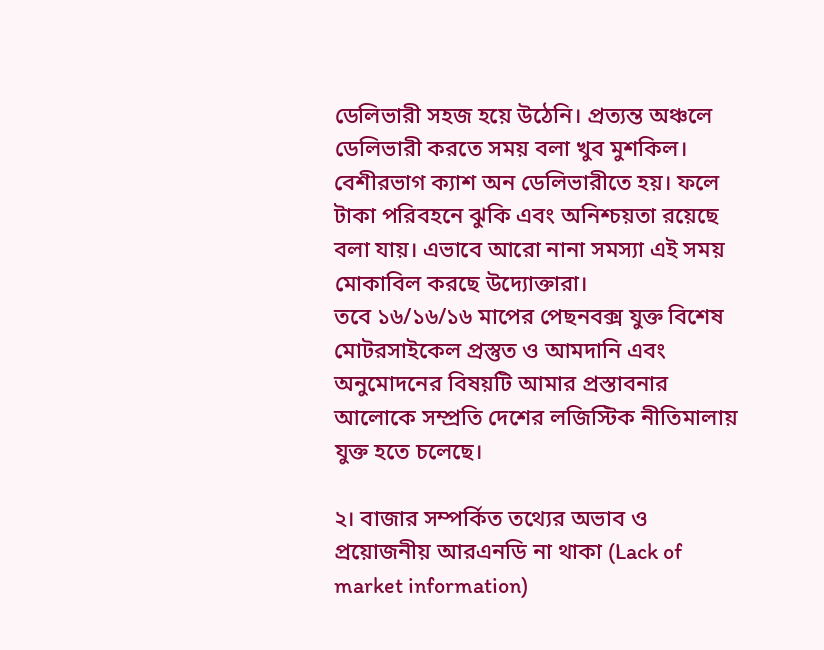ডেলিভারী সহজ হয়ে উঠেনি। প্রত্যন্ত অঞ্চলে ডেলিভারী করতে সময় বলা খুব মুশকিল। বেশীরভাগ ক্যাশ অন ডেলিভারীতে হয়। ফলে টাকা পরিবহনে ঝুকি এবং অনিশ্চয়তা রয়েছে বলা যায়। এভাবে আরো নানা সমস্যা এই সময় মোকাবিল করছে উদ্যোক্তারা।
তবে ১৬/১৬/১৬ মাপের পেছনবক্স যুক্ত বিশেষ মোটরসাইকেল প্রস্তুত ও আমদানি এবং অনুমোদনের বিষয়টি আমার প্রস্তাবনার আলোকে সম্প্রতি দেশের লজিস্টিক নীতিমালায় যুক্ত হতে চলেছে।

২। বাজার সম্পর্কিত তথ্যের অভাব ও প্রয়োজনীয় আরএনডি না থাকা (Lack of market information)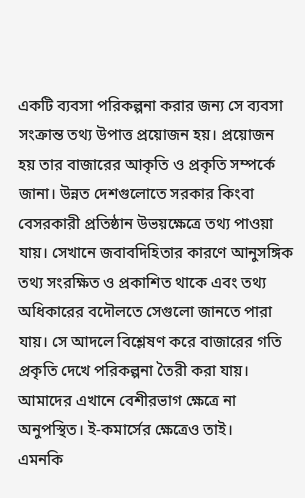একটি ব্যবসা পরিকল্পনা করার জন্য সে ব্যবসা সংক্রান্ত তথ্য উপাত্ত প্রয়োজন হয়। প্রয়োজন হয় তার বাজারের আকৃতি ও প্রকৃতি সম্পর্কে জানা। উন্নত দেশগুলোতে সরকার কিংবা বেসরকারী প্রতিষ্ঠান উভয়ক্ষেত্রে তথ্য পাওয়া যায়। সেখানে জবাবদিহিতার কারণে আনুসঙ্গিক তথ্য সংরক্ষিত ও প্রকাশিত থাকে এবং তথ্য অধিকারের বদৌলতে সেগুলো জানতে পারা যায়। সে আদলে বিশ্লেষণ করে বাজারের গতি প্রকৃতি দেখে পরিকল্পনা তৈরী করা যায়। আমাদের এখানে বেশীরভাগ ক্ষেত্রে না অনুপস্থিত। ই-কমার্সের ক্ষেত্রেও তাই।
এমনকি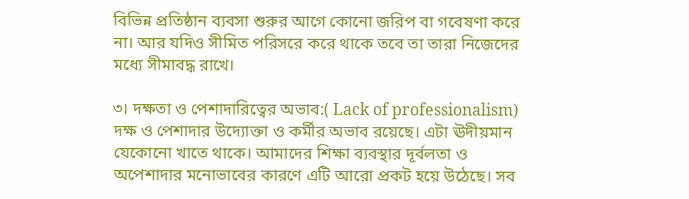বিভিন্ন প্রতিষ্ঠান ব্যবসা শুরুর আগে কোনো জরিপ বা গবেষণা করে না। আর যদিও সীমিত পরিসরে করে থাকে তবে তা তারা নিজেদের মধ্যে সীমাবদ্ধ রাখে।

৩। দক্ষতা ও পেশাদারিত্বের অভাব:( Lack of professionalism)
দক্ষ ও পেশাদার উদ্যোক্তা ও কর্মীর অভাব রয়েছে। এটা ঊদীয়মান যেকোনো খাতে থাকে। আমাদের শিক্ষা ব্যবস্থার দূর্বলতা ও অপেশাদার মনোভাবের কারণে এটি আরো প্রকট হয়ে উঠেছে। সব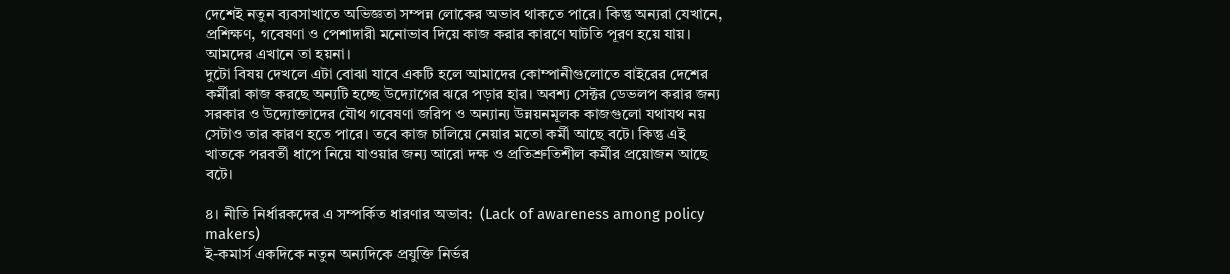দেশেই নতুন ব্যবসাখাতে অভিজ্ঞতা সম্পন্ন লোকের অভাব থাকতে পারে। কিন্তু অন্যরা যেখানে, প্রশিক্ষণ, গবেষণা ও পেশাদারী মনোভাব দিয়ে কাজ করার কারণে ঘাটতি পূরণ হয়ে যায়। আমদের এখানে তা হয়না।
দুটো বিষয় দেখলে এটা বোঝা যাবে একটি হলে আমাদের কোম্পানীগুলোতে বাইরের দেশের কর্মীরা কাজ করছে অন্যটি হচ্ছে উদ্যোগের ঝরে পড়ার হার। অবশ্য সেক্টর ডেভলপ করার জন্য সরকার ও উদ্যোক্তাদের যৌথ গবেষণা জরিপ ও অন্যান্য উন্নয়নমূলক কাজগুলো যথাযথ নয় সেটাও তার কারণ হতে পারে। তবে কাজ চালিয়ে নেয়ার মতো কর্মী আছে বটে। কিন্তু এই খাতকে পরবর্তী ধাপে নিয়ে যাওয়ার জন্য আরো দক্ষ ও প্রতিশ্রুতিশীল কর্মীর প্রয়োজন আছে বটে।

৪। নীতি নির্ধারকদের এ সম্পর্কিত ধারণার অভাব:  (Lack of awareness among policy makers)
ই-কমার্স একদিকে নতুন অন্যদিকে প্রযুক্তি নির্ভর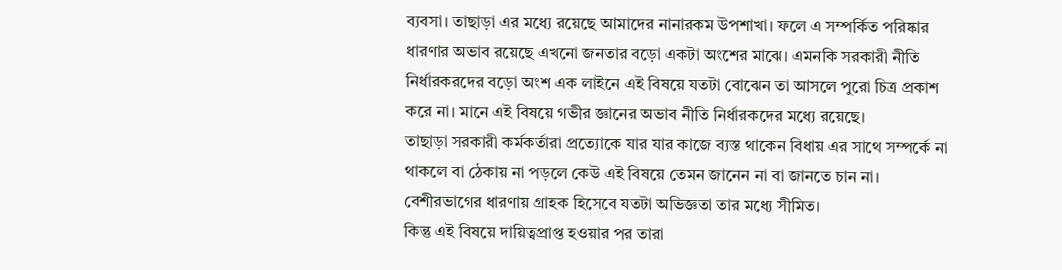ব্যবসা। তাছাড়া এর মধ্যে রয়েছে আমাদের নানারকম উপশাখা। ফলে এ সম্পর্কিত পরিষ্কার ধারণার অভাব রয়েছে এখনো জনতার বড়ো একটা অংশের মাঝে। এমনকি সরকারী নীতি নির্ধারকরদের বড়ো অংশ এক লাইনে এই বিষয়ে যতটা বোঝেন তা আসলে পুরো চিত্র প্রকাশ করে না। মানে এই বিষয়ে গভীর জ্ঞানের অভাব নীতি নির্ধারকদের মধ্যে রয়েছে।
তাছাড়া সরকারী কর্মকর্তারা প্রত্যোকে যার যার কাজে ব্যস্ত থাকেন বিধায় এর সাথে সম্পর্কে না থাকলে বা ঠেকায় না পড়লে কেউ এই বিষয়ে তেমন জানেন না বা জানতে চান না। বেশীরভাগের ধারণায় গ্রাহক হিসেবে যতটা অভিজ্ঞতা তার মধ্যে সীমিত।
কিন্তু এই বিষয়ে দায়িত্বপ্রাপ্ত হওয়ার পর তারা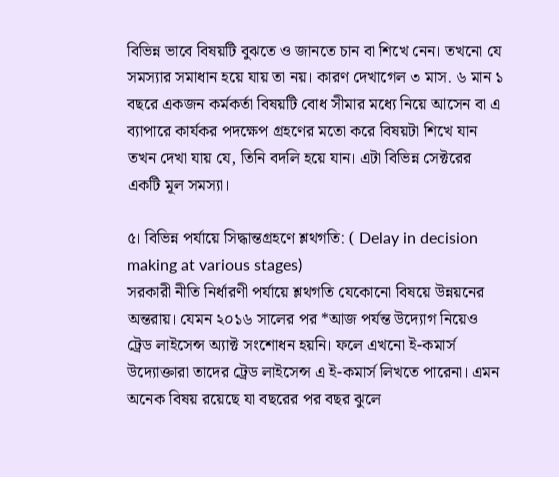বিভিন্ন ভাবে বিষয়টি বুঝতে ও জানতে চান বা শিখে নেন। তখনো যে সমস্যার সমাধান হয়ে যায় তা নয়। কারণ দেখাগেল ৩ মাস. ৬ মান ১ বছরে একজন কর্মকর্তা বিষয়টি বোধ সীমার মধ্যে নিয়ে আসেন বা এ ব্যাপারে কার্যকর পদক্ষেপ গ্রহণের মতো করে বিষয়টা শিখে যান তখন দেখা যায় যে, তিনি বদলি হয়ে যান। এটা বিভিন্ন সেক্টরের একটি মূল সমস্যা।

৫। বিভিন্ন পর্যায়ে সিদ্ধান্তগ্রহণে শ্লথগতি: ( Delay in decision making at various stages)
সরকারী নীতি নির্ধারণী পর্যায়ে শ্লথগতি যেকোনো বিষয়ে উন্নয়নের অন্তরায়। যেমন ২০১৬ সালের পর *আজ পর্যন্ত উদ্যোগ নিয়েও ট্রেড লাইসেন্স অ্যাক্ট সংশোধন হয়নি। ফলে এখনো ই-কমার্স উদ্যোক্তারা তাদের ট্রেড লাইসেন্স এ ই-কমার্স লিখতে পারেনা। এমন অনেক বিষয় রয়েছে যা বছরের পর বছর ঝুলে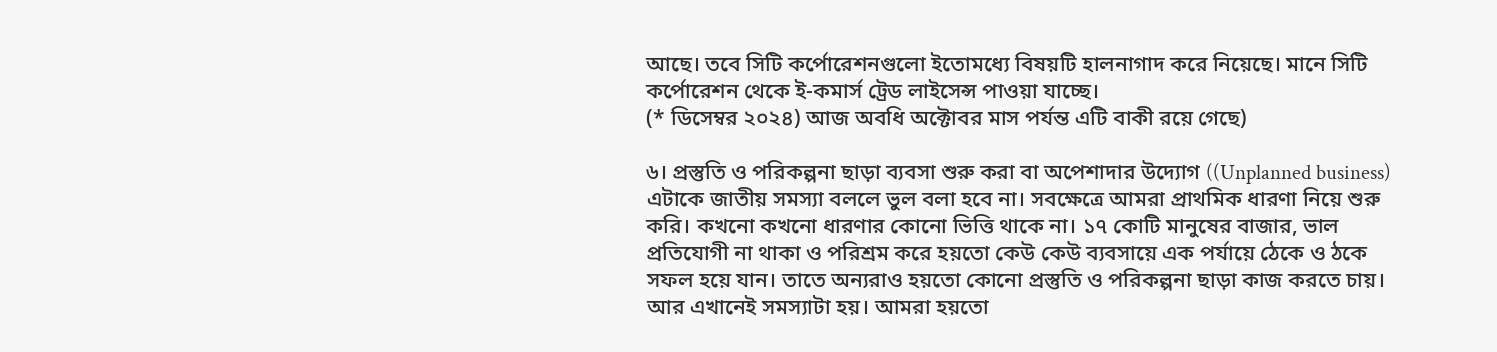আছে। তবে সিটি কর্পোরেশনগুলো ইতোমধ্যে বিষয়টি হালনাগাদ করে নিয়েছে। মানে সিটি কর্পোরেশন থেকে ই-কমার্স ট্রেড লাইসেন্স পাওয়া যাচ্ছে।
(* ডিসেম্বর ২০২৪) আজ অবধি অক্টোবর মাস পর্যন্ত এটি বাকী রয়ে গেছে)

৬। প্রস্তুতি ও পরিকল্পনা ছাড়া ব্যবসা শুরু করা বা অপেশাদার উদ্যোগ ((Unplanned business)
এটাকে জাতীয় সমস্যা বললে ভুল বলা হবে না। সবক্ষেত্রে আমরা প্রাথমিক ধারণা নিয়ে শুরু করি। কখনো কখনো ধারণার কোনো ভিত্তি থাকে না। ১৭ কোটি মানুষের বাজার, ভাল প্রতিযোগী না থাকা ও পরিশ্রম করে হয়তো কেউ কেউ ব্যবসায়ে এক পর্যায়ে ঠেকে ও ঠকে সফল হয়ে যান। তাতে অন্যরাও হয়তো কোনো প্রস্তুতি ও পরিকল্পনা ছাড়া কাজ করতে চায়। আর এখানেই সমস্যাটা হয়। আমরা হয়তো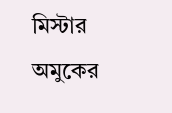মিস্টার অমুকের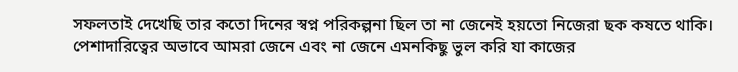সফলতাই দেখেছি তার কতো দিনের স্বপ্ন পরিকল্পনা ছিল তা না জেনেই হয়তো নিজেরা ছক কষতে থাকি।
পেশাদারিত্বের অভাবে আমরা জেনে এবং না জেনে এমনকিছু ভুল করি যা কাজের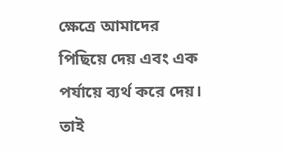ক্ষেত্রে আমাদের পিছিয়ে দেয় এবং এক পর্যায়ে ব্যর্থ করে দেয়। তাই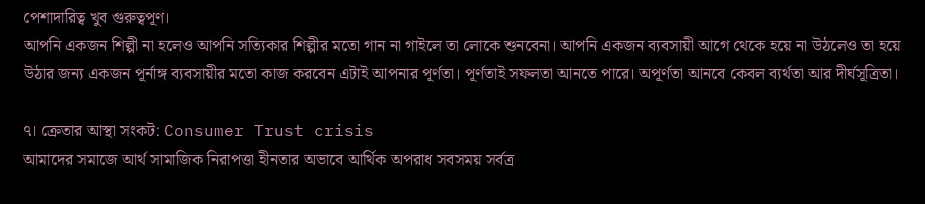পেশাদারিত্ব খুব গুরুত্বপূণ।
আপনি একজন শিল্পী না হলেও আপনি সত্যিকার শিল্পীর মতো গান না গাইলে তা লোকে শুনবেনা। আপনি একজন ব্যবসায়ী আগে থেকে হয়ে না উঠলেও তা হয়ে উঠার জন্য একজন পূর্নাঙ্গ ব্যবসায়ীর মতো কাজ করবেন এটাই আপনার পূর্ণতা। পূর্ণতাই সফলতা আনতে পারে। অপূর্ণতা আনবে কেবল ব্যর্থতা আর দীর্ঘসূত্রিতা।

৭। ক্রেতার আস্থা সংকট: Consumer Trust crisis
আমাদের সমাজে আর্থ সামাজিক নিরাপত্তা হীনতার অভাবে আর্থিক অপরাধ সবসময় সর্বত্র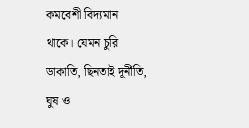কমবেশী বিদ্যমান থাকে। যেমন চুরি ডাকাতি, ছিনতাই দূর্নীতি, ঘুষ ও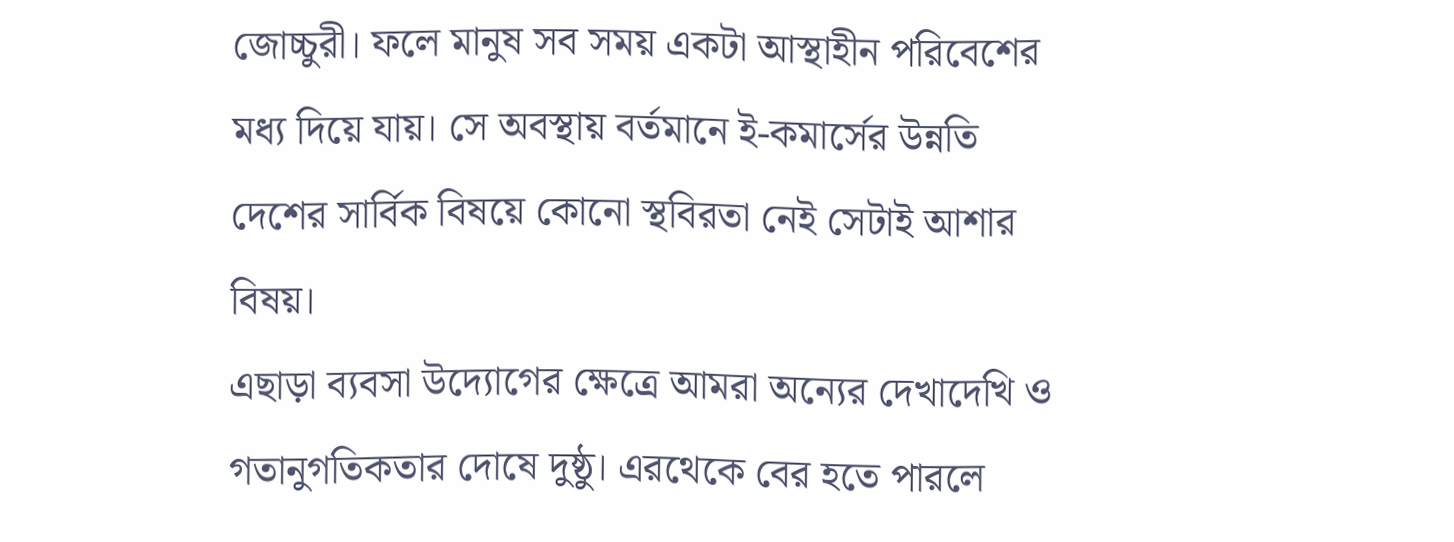জোচ্চুরী। ফলে মানুষ সব সময় একটা আস্থাহীন পরিবেশের মধ্য দিয়ে যায়। সে অবস্থায় বর্তমানে ই-কমার্সের উন্নতি দেশের সার্বিক বিষয়ে কোনো স্থবিরতা নেই সেটাই আশার বিষয়।
এছাড়া ব্যবসা উদ্যোগের ক্ষেত্রে আমরা অন্যের দেখাদেখি ও গতানুগতিকতার দোষে দুষ্ঠু। এরথেকে বের হতে পারলে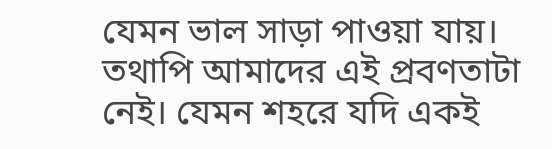যেমন ভাল সাড়া পাওয়া যায়।
তথাপি আমাদের এই প্রবণতাটা নেই। যেমন শহরে যদি একই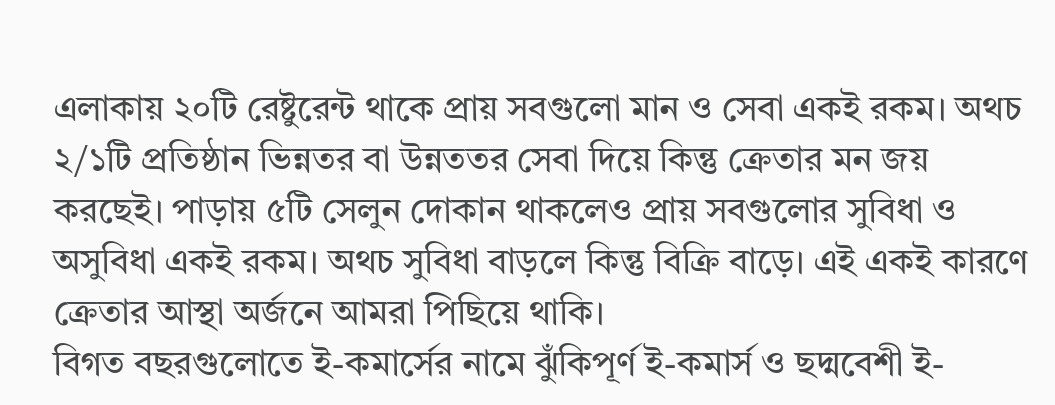এলাকায় ২০টি রেষ্টুরেন্ট থাকে প্রায় সবগুলো মান ও সেবা একই রকম। অথচ ২/১টি প্রতিষ্ঠান ভিন্নতর বা উন্নততর সেবা দিয়ে কিন্তু ক্রেতার মন জয় করছেই। পাড়ায় ৫টি সেলুন দোকান থাকলেও প্রায় সবগুলোর সুবিধা ও অসুবিধা একই রকম। অথচ সুবিধা বাড়লে কিন্তু বিক্রি বাড়ে। এই একই কারণে ক্রেতার আস্থা অর্জনে আমরা পিছিয়ে থাকি।
বিগত বছরগুলোতে ই-কমার্সের নামে ঝুঁকিপূর্ণ ই-কমার্স ও ছদ্মবেশী ই-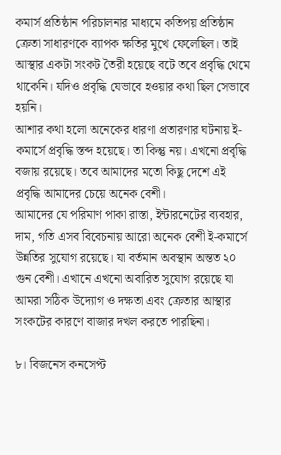কমার্স প্রতিষ্ঠান পরিচালনার মাধ্যমে কতিপয় প্রতিষ্ঠান ক্রেতা সাধারণকে ব্যাপক ক্ষতির মুখে ফেলেছিল। তাই আস্থার একটা সংকট তৈরী হয়েছে বটে তবে প্রবৃদ্ধি থেমে থাকেনি। যদিও প্রবৃদ্ধি যেভাবে হওয়ার কথা ছিল সেভাবে হয়নি।
আশার কথা হলো অনেকের ধারণা প্রতারণার ঘটনায় ই-কমার্সে প্রবৃদ্ধি স্তব্দ হয়েছে। তা কিন্তু নয়। এখনো প্রবৃদ্ধি বজায় রয়েছে। তবে আমাদের মতো কিছু দেশে এই প্রবৃদ্ধি আমাদের চেয়ে অনেক বেশী।
আমাদের যে পরিমাণ পাকা রাস্তা, ইন্টারনেটের ব্যবহার, দাম, গতি এসব বিবেচনায় আরো অনেক বেশী ই-কমার্সে উন্নতির সুযোগ রয়েছে। যা বর্তমান অবস্থান অন্তত ২০ গুন বেশী। এখানে এখনো অবারিত সুযোগ রয়েছে যা আমরা সঠিক উদ্যোগ ও দক্ষতা এবং ক্রেতার আস্থার সংকটের কারণে বাজার দখল করতে পারছিনা।

৮। বিজনেস কনসেপ্ট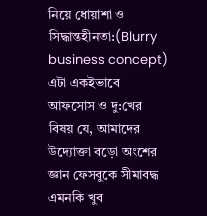নিয়ে ধোয়াশা ও সিদ্ধান্তহীনতা:(Blurry business concept)
এটা একইভাবে আফসোস ও দু:খের বিষয় যে, আমাদের উদ্যোক্তা বড়ো অংশের জ্ঞান ফেসবুকে সীমাবদ্ধ এমনকি খুব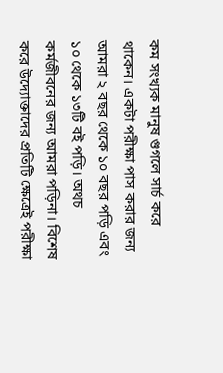কম সংখ্যক মানুষ গুগলে সার্চ করে থাকেন। একটা পরীক্ষা পাস করার জন্য আমরা ২ বছর থেকে ১০ বছর পড়ি এবং ১০ থেকে ১৩টি বই পড়ি। অথচ কর্মজীবনের জন্য আমরা পড়িনা। বিশেষ করে উদ্যোক্তাদের প্রতিটি ক্ষেত্রেই পরীক্ষা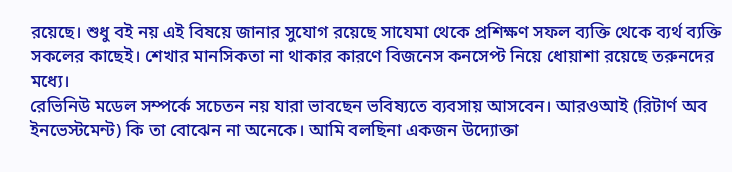রয়েছে। শুধু বই নয় এই বিষয়ে জানার সুযোগ রয়েছে সাযেমা থেকে প্রশিক্ষণ সফল ব্যক্তি থেকে ব্যর্থ ব্যক্তি সকলের কাছেই। শেখার মানসিকতা না থাকার কারণে বিজনেস কনসেপ্ট নিয়ে ধোয়াশা রয়েছে তরুনদের মধ্যে।
রেভিনিউ মডেল সম্পর্কে সচেতন নয় যারা ভাবছেন ভবিষ্যতে ব্যবসায় আসবেন। আরওআই (রিটার্ণ অব ইনভেস্টমেন্ট) কি তা বোঝেন না অনেকে। আমি বলছিনা একজন উদ্যোক্তা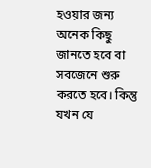হওয়ার জন্য অনেক কিছু জানতে হবে বা সবজেনে শুরু করতে হবে। কিন্তু যখন যে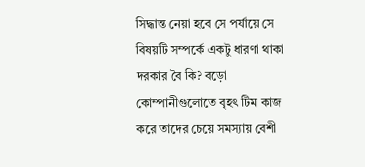সিদ্ধান্ত নেয়া হবে সে পর্যায়ে সে বিষয়টি সম্পর্কে একটু ধারণা থাকা দরকার বৈ কি? বড়ো কোম্পানীগুলোতে বৃহৎ টিম কাজ করে তাদের চেয়ে সমস্যায় বেশী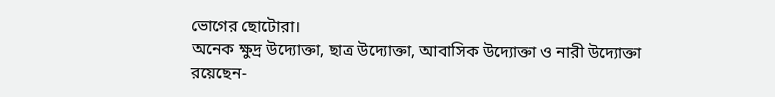ভোগের ছোটোরা।
অনেক ক্ষুদ্র উদ্যোক্তা, ছাত্র উদ্যোক্তা, আবাসিক উদ্যোক্তা ও নারী উদ্যোক্তা রয়েছেন-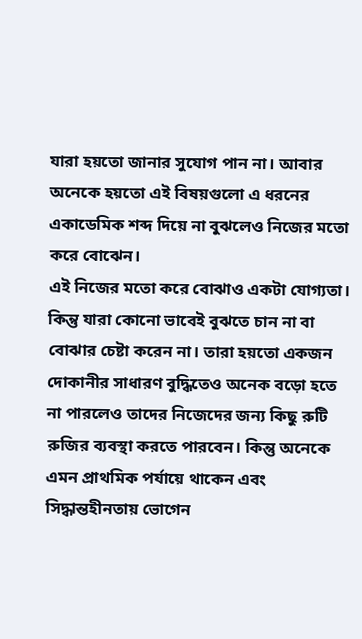যারা হয়তো জানার সুযোগ পান না। আবার অনেকে হয়তো এই বিষয়গুলো এ ধরনের একাডেমিক শব্দ দিয়ে না বুঝলেও নিজের মতো করে বোঝেন।
এই নিজের মতো করে বোঝাও একটা যোগ্যতা। কিন্তু যারা কোনো ভাবেই বুঝতে চান না বা বোঝার চেষ্টা করেন না। তারা হয়তো একজন দোকানীর সাধারণ বুদ্ধিতেও অনেক বড়ো হতে না পারলেও তাদের নিজেদের জন্য কিছু রুটি রুজির ব্যবস্থা করতে পারবেন। কিন্তু অনেকে এমন প্রাথমিক পর্যায়ে থাকেন এবং সিদ্ধান্তহীনতায় ভোগেন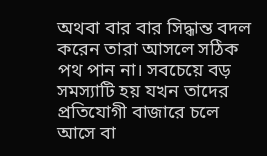অথবা বার বার সিদ্ধান্ত বদল করেন তারা আসলে সঠিক পথ পান না। সবচেয়ে বড় সমস্যাটি হয় যখন তাদের প্রতিযোগী বাজারে চলে আসে বা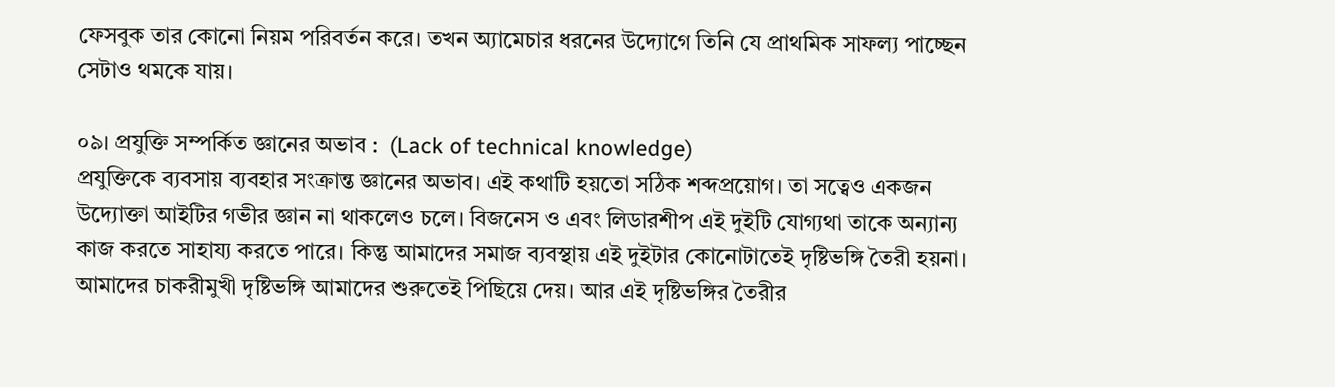ফেসবুক তার কোনো নিয়ম পরিবর্তন করে। তখন অ্যামেচার ধরনের উদ্যোগে তিনি যে প্রাথমিক সাফল্য পাচ্ছেন সেটাও থমকে যায়।

০৯। প্রযুক্তি সম্পর্কিত জ্ঞানের অভাব :  (Lack of technical knowledge)
প্রযুক্তিকে ব্যবসায় ব্যবহার সংক্রান্ত জ্ঞানের অভাব। এই কথাটি হয়তো সঠিক শব্দপ্রয়োগ। তা সত্বেও একজন উদ্যোক্তা আইটির গভীর জ্ঞান না থাকলেও চলে। বিজনেস ও এবং লিডারশীপ এই দুইটি যোগ্যথা তাকে অন্যান্য কাজ করতে সাহায্য করতে পারে। কিন্তু আমাদের সমাজ ব্যবস্থায় এই দুইটার কোনোটাতেই দৃষ্টিভঙ্গি তৈরী হয়না। আমাদের চাকরীমুখী দৃষ্টিভঙ্গি আমাদের শুরুতেই পিছিয়ে দেয়। আর এই দৃষ্টিভঙ্গির তৈরীর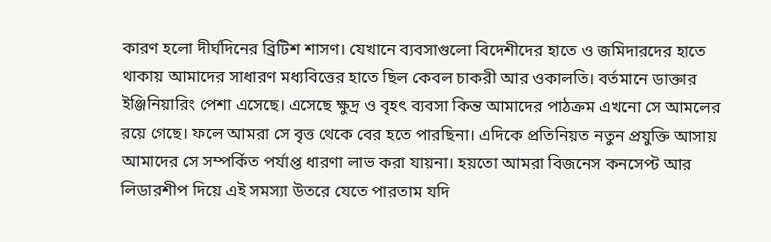কারণ হলো দীর্ঘদিনের ব্রিটিশ শাসণ। যেখানে ব্যবসাগুলো বিদেশীদের হাতে ও জমিদারদের হাতে থাকায় আমাদের সাধারণ মধ্যবিত্তের হাতে ছিল কেবল চাকরী আর ওকালতি। বর্তমানে ডাক্তার ইঞ্জিনিয়ারিং পেশা এসেছে। এসেছে ক্ষুদ্র ও বৃহৎ ব্যবসা কিন্ত আমাদের পাঠক্রম এখনো সে আমলের রয়ে গেছে। ফলে আমরা সে বৃত্ত থেকে বের হতে পারছিনা। এদিকে প্রতিনিয়ত নতুন প্রযুক্তি আসায় আমাদের সে সম্পর্কিত পর্যাপ্ত ধারণা লাভ করা যায়না। হয়তো আমরা বিজনেস কনসেপ্ট আর লিডারশীপ দিয়ে এই সমস্যা উতরে যেতে পারতাম যদি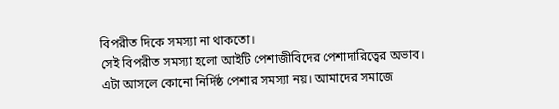বিপরীত দিকে সমস্যা না থাকতো।
সেই বিপরীত সমস্যা হলো আইটি পেশাজীবিদের পেশাদারিত্বের অভাব। এটা আসলে কোনো নির্দিষ্ঠ পেশার সমস্যা নয়। আমাদের সমাজে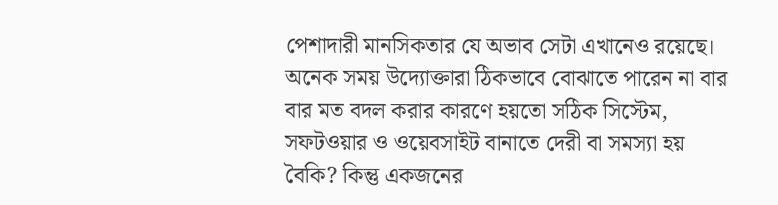পেশাদারী মানসিকতার যে অভাব সেটা এখানেও রয়েছে। অনেক সময় উদ্যোক্তারা ঠিকভাবে বোঝাতে পারেন না বার বার মত বদল করার কারণে হয়তো সঠিক সিস্টেম, সফটওয়ার ও ওয়েবসাইট বানাতে দেরী বা সমস্যা হয় বৈকি? কিন্তু একজনের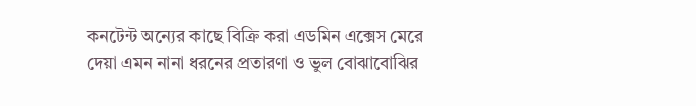কনটেন্ট অন্যের কাছে বিক্রি করা এডমিন এক্সেস মেরে দেয়া এমন নানা ধরনের প্রতারণা ও ভুল বোঝাবোঝির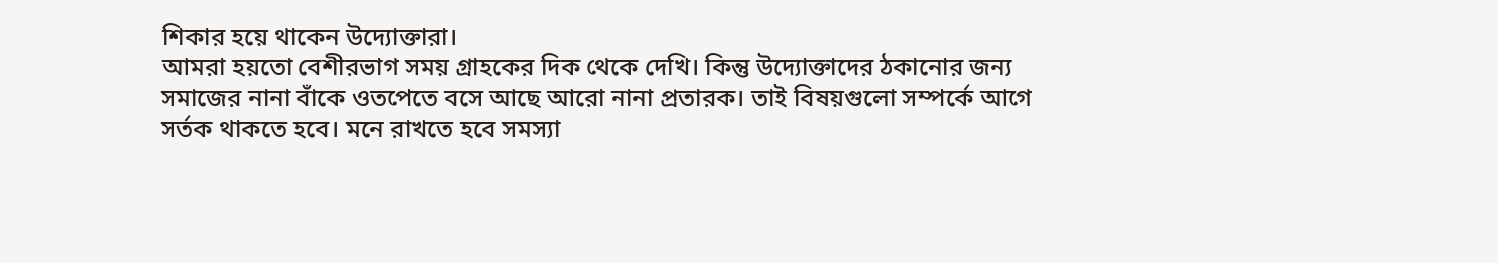শিকার হয়ে থাকেন উদ্যোক্তারা।
আমরা হয়তো বেশীরভাগ সময় গ্রাহকের দিক থেকে দেখি। কিন্তু উদ্যোক্তাদের ঠকানোর জন্য সমাজের নানা বাঁকে ওতপেতে বসে আছে আরো নানা প্রতারক। তাই বিষয়গুলো সম্পর্কে আগে সর্তক থাকতে হবে। মনে রাখতে হবে সমস্যা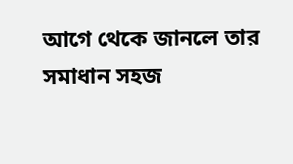আগে থেকে জানলে তার সমাধান সহজ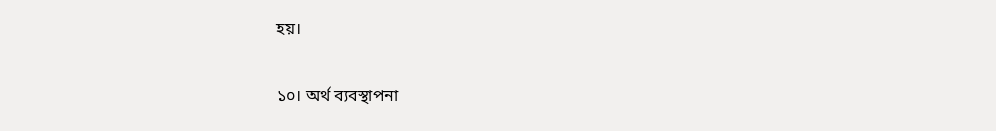হয়।

১০। অর্থ ব্যবস্থাপনা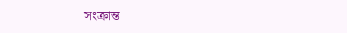সংক্রান্ত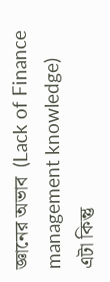জ্ঞানের অভাব  (Lack of Finance management knowledge)
এটা কিন্তু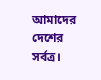আমাদের দেশের সর্বত্র।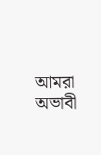আমরা অভাবী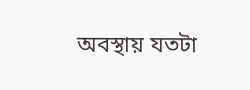অবস্থায় যতটা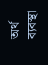অর্থ ব্যবস্থা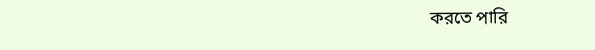করতে পারি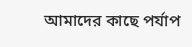আমাদের কাছে পর্যাপ